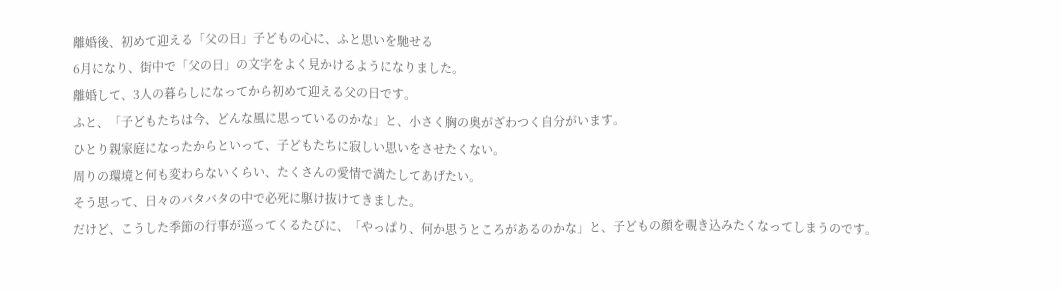離婚後、初めて迎える「父の日」子どもの心に、ふと思いを馳せる
6月になり、街中で「父の日」の文字をよく見かけるようになりました。
離婚して、3人の暮らしになってから初めて迎える父の日です。
ふと、「子どもたちは今、どんな風に思っているのかな」と、小さく胸の奥がざわつく自分がいます。
ひとり親家庭になったからといって、子どもたちに寂しい思いをさせたくない。
周りの環境と何も変わらないくらい、たくさんの愛情で満たしてあげたい。
そう思って、日々のバタバタの中で必死に駆け抜けてきました。
だけど、こうした季節の行事が巡ってくるたびに、「やっぱり、何か思うところがあるのかな」と、子どもの顔を覗き込みたくなってしまうのです。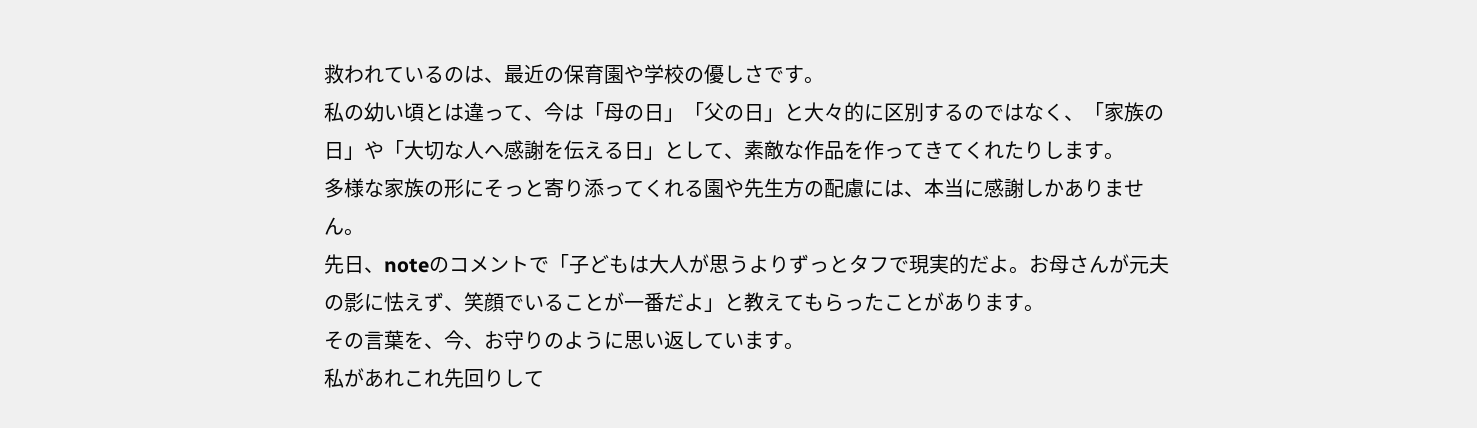救われているのは、最近の保育園や学校の優しさです。
私の幼い頃とは違って、今は「母の日」「父の日」と大々的に区別するのではなく、「家族の日」や「大切な人へ感謝を伝える日」として、素敵な作品を作ってきてくれたりします。
多様な家族の形にそっと寄り添ってくれる園や先生方の配慮には、本当に感謝しかありません。
先日、noteのコメントで「子どもは大人が思うよりずっとタフで現実的だよ。お母さんが元夫の影に怯えず、笑顔でいることが一番だよ」と教えてもらったことがあります。
その言葉を、今、お守りのように思い返しています。
私があれこれ先回りして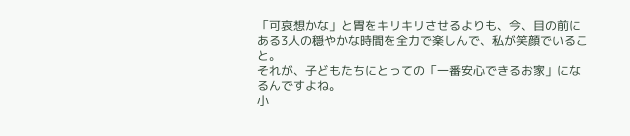「可哀想かな」と胃をキリキリさせるよりも、今、目の前にある3人の穏やかな時間を全力で楽しんで、私が笑顔でいること。
それが、子どもたちにとっての「一番安心できるお家」になるんですよね。
小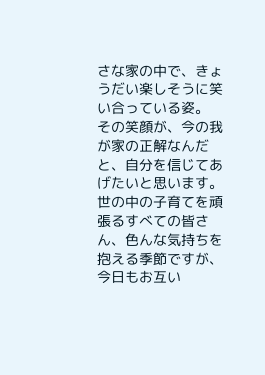さな家の中で、きょうだい楽しそうに笑い合っている姿。
その笑顔が、今の我が家の正解なんだと、自分を信じてあげたいと思います。
世の中の子育てを頑張るすべての皆さん、色んな気持ちを抱える季節ですが、今日もお互い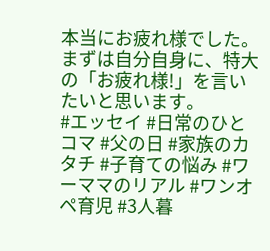本当にお疲れ様でした。
まずは自分自身に、特大の「お疲れ様!」を言いたいと思います。
#エッセイ #日常のひとコマ #父の日 #家族のカタチ #子育ての悩み #ワーママのリアル #ワンオペ育児 #3人暮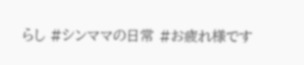らし #シンママの日常 #お疲れ様です